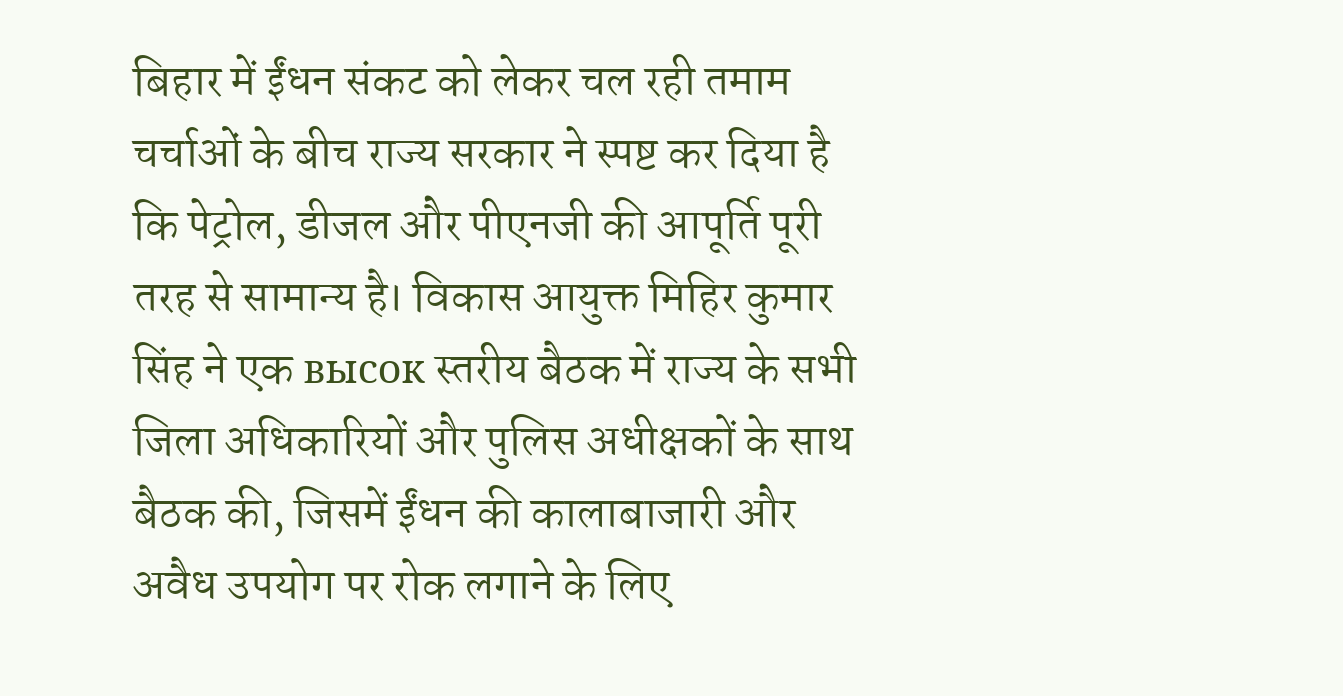बिहार में ईंधन संकट को लेकर चल रही तमाम चर्चाओं के बीच राज्य सरकार ने स्पष्ट कर दिया है कि पेट्रोल, डीजल और पीएनजी की आपूर्ति पूरी तरह से सामान्य है। विकास आयुक्त मिहिर कुमार सिंह ने एक высок स्तरीय बैठक में राज्य के सभी जिला अधिकारियों और पुलिस अधीक्षकों के साथ बैठक की, जिसमें ईंधन की कालाबाजारी और अवैध उपयोग पर रोक लगाने के लिए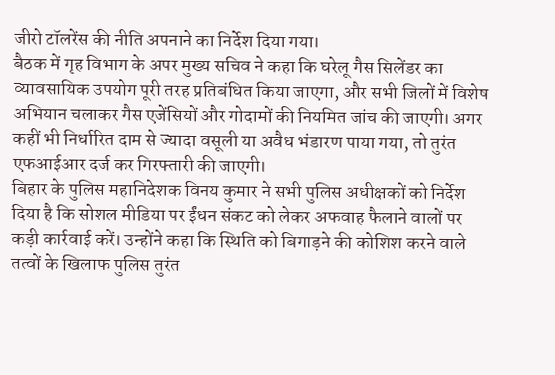जीरो टॉलरेंस की नीति अपनाने का निर्देश दिया गया।
बैठक में गृह विभाग के अपर मुख्य सचिव ने कहा कि घरेलू गैस सिलेंडर का व्यावसायिक उपयोग पूरी तरह प्रतिबंधित किया जाएगा, और सभी जिलों में विशेष अभियान चलाकर गैस एजेंसियों और गोदामों की नियमित जांच की जाएगी। अगर कहीं भी निर्धारित दाम से ज्यादा वसूली या अवैध भंडारण पाया गया, तो तुरंत एफआईआर दर्ज कर गिरफ्तारी की जाएगी।
बिहार के पुलिस महानिदेशक विनय कुमार ने सभी पुलिस अधीक्षकों को निर्देश दिया है कि सोशल मीडिया पर ईंधन संकट को लेकर अफवाह फैलाने वालों पर कड़ी कार्रवाई करें। उन्होंने कहा कि स्थिति को बिगाड़ने की कोशिश करने वाले तत्वों के खिलाफ पुलिस तुरंत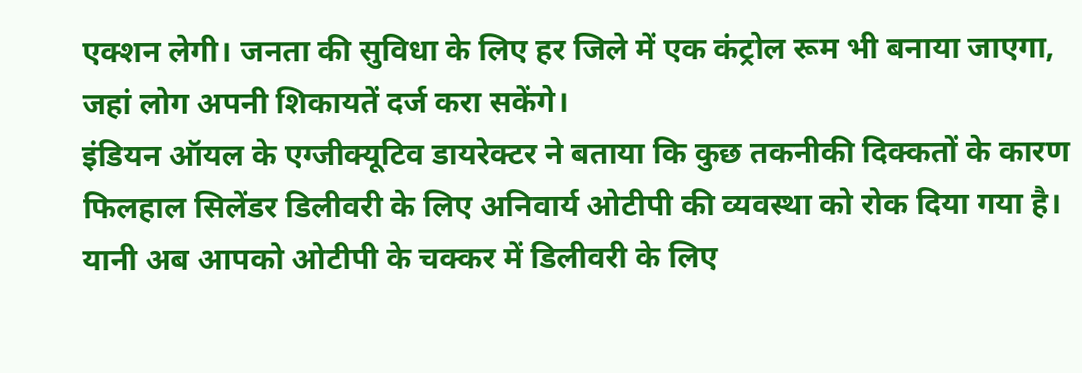एक्शन लेगी। जनता की सुविधा के लिए हर जिले में एक कंट्रोल रूम भी बनाया जाएगा, जहां लोग अपनी शिकायतें दर्ज करा सकेंगे।
इंडियन ऑयल के एग्जीक्यूटिव डायरेक्टर ने बताया कि कुछ तकनीकी दिक्कतों के कारण फिलहाल सिलेंडर डिलीवरी के लिए अनिवार्य ओटीपी की व्यवस्था को रोक दिया गया है। यानी अब आपको ओटीपी के चक्कर में डिलीवरी के लिए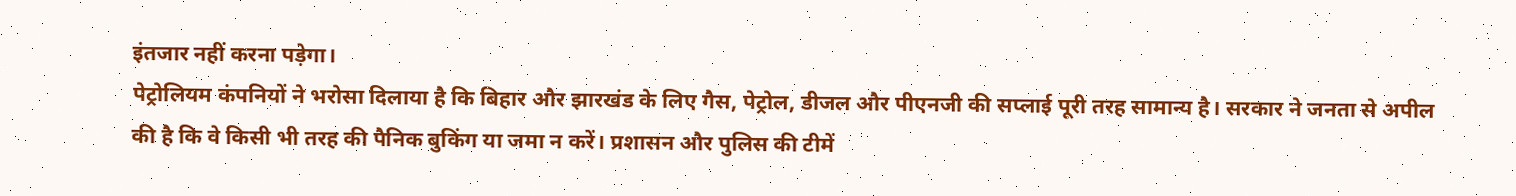इंतजार नहीं करना पड़ेगा।
पेट्रोलियम कंपनियों ने भरोसा दिलाया है कि बिहार और झारखंड के लिए गैस, पेट्रोल, डीजल और पीएनजी की सप्लाई पूरी तरह सामान्य है। सरकार ने जनता से अपील की है कि वे किसी भी तरह की पैनिक बुकिंग या जमा न करें। प्रशासन और पुलिस की टीमें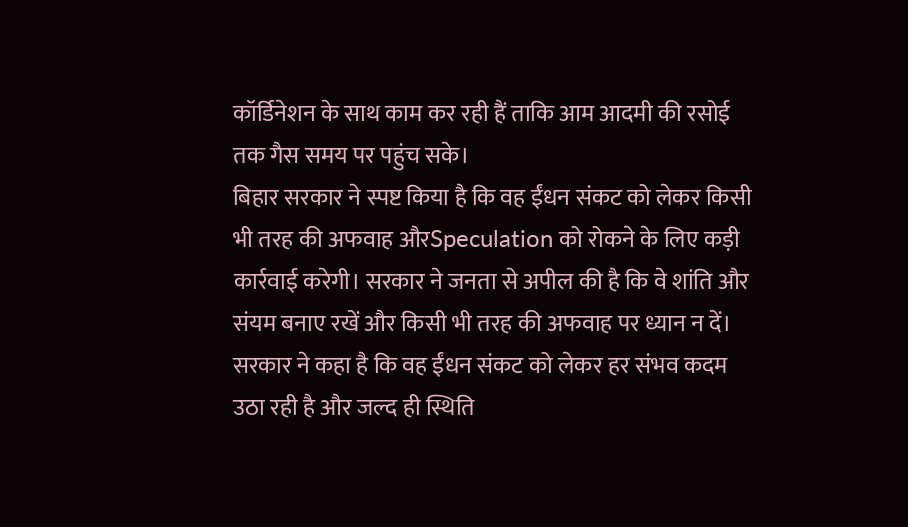कॉर्डिनेशन के साथ काम कर रही हैं ताकि आम आदमी की रसोई तक गैस समय पर पहुंच सके।
बिहार सरकार ने स्पष्ट किया है कि वह ईंधन संकट को लेकर किसी भी तरह की अफवाह औरSpeculation को रोकने के लिए कड़ी कार्रवाई करेगी। सरकार ने जनता से अपील की है कि वे शांति और संयम बनाए रखें और किसी भी तरह की अफवाह पर ध्यान न दें। सरकार ने कहा है कि वह ईंधन संकट को लेकर हर संभव कदम उठा रही है और जल्द ही स्थिति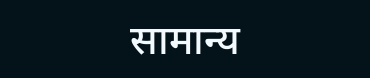सामान्य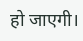हो जाएगी।